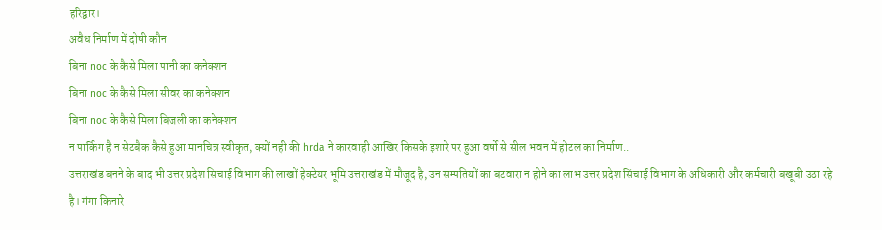हरिद्वार।
अवैध निर्माण में दोषी कौन
बिना noc के कैसे मिला पानी का कनेक्शन
बिना noc के कैसे मिला सीवर का कनेक्शन
बिना noc के कैसे मिला बिजली का कनेक्शन
न पार्किग है न सेटबैक कैसे हुआ मानचित्र स्वीकृत, क्यों नही की hrda ने कारवाही आखिर किसके इशारे पर हुआ वर्षो से सील भवन में होटल का निर्माण..
उत्तराखंड बनने के बाद भी उत्तर प्रदेश सिचाई विभाग की लाखों हेक्टेयर भूमि उत्तराखंड में मौजूद है, उन सम्पतियों का बटवारा न होने का लाभ उत्तर प्रदेश सिंचाई विभाग के अधिकारी और कर्मचारी बखूबी उठा रहे है। गंगा किनारे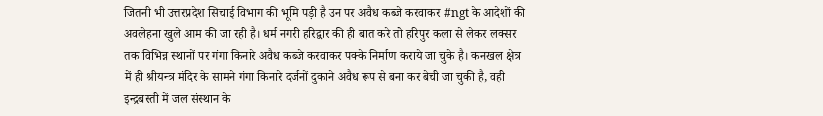जितनी भी उत्तरप्रदेश सिचाई विभाग की भूमि पड़ी है उन पर अवैध कब्जे करवाकर #ngt के आदेशों की अवलेहना खुले आम की जा रही है। धर्म नगरी हरिद्वार की ही बात करे तो हरिपुर कला से लेकर लक्सर तक विभिन्न स्थानों पर गंगा किनारे अवैध कब्जे करवाकर पक्के निर्माण कराये जा चुके है। कनखल क्षेत्र में ही श्रीयन्त्र मंदिर के सामने गंगा किनारे दर्जनों दुकाने अवैध रूप से बना कर बेची जा चुकी है, वही इन्द्रबस्ती में जल संस्थान के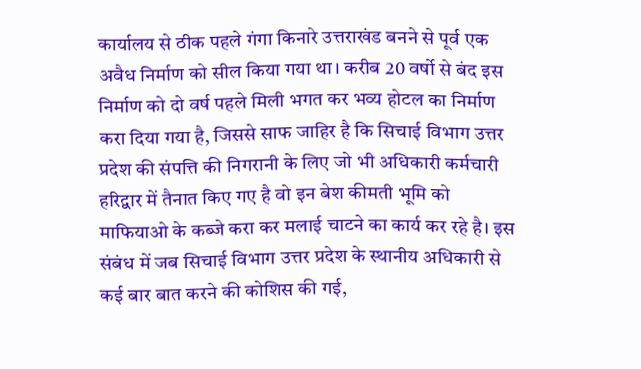कार्यालय से ठीक पहले गंगा किनारे उत्तराखंड बनने से पूर्व एक अवैध निर्माण को सील किया गया था। करीब 20 वर्षो से बंद इस निर्माण को दो वर्ष पहले मिली भगत कर भव्य होटल का निर्माण करा दिया गया है, जिससे साफ जाहिर है कि सिचाई विभाग उत्तर प्रदेश की संपत्ति की निगरानी के लिए जो भी अधिकारी कर्मचारी हरिद्वार में तैनात किए गए है वो इन बेश कीमती भूमि को माफियाओ के कब्जे करा कर मलाई चाटने का कार्य कर रहे है। इस संबंध में जब सिचाई विभाग उत्तर प्रदेश के स्थानीय अधिकारी से कई बार बात करने की कोशिस की गई,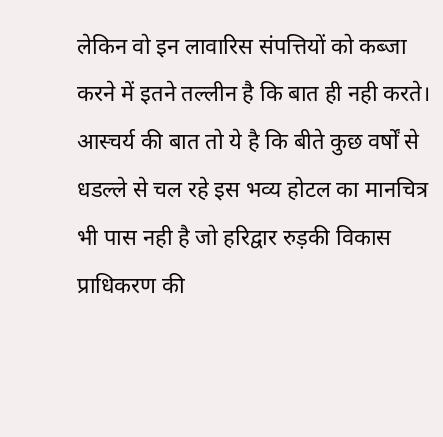लेकिन वो इन लावारिस संपत्तियों को कब्जा करने में इतने तल्लीन है कि बात ही नही करते। आस्चर्य की बात तो ये है कि बीते कुछ वर्षों से धडल्ले से चल रहे इस भव्य होटल का मानचित्र भी पास नही है जो हरिद्वार रुड़की विकास प्राधिकरण की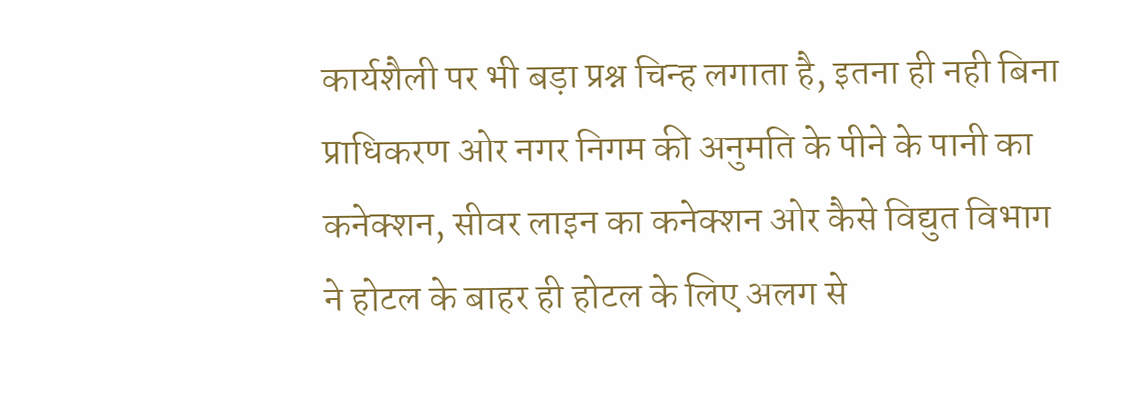कार्यशैली पर भी बड़ा प्रश्न चिन्ह लगाता है, इतना ही नही बिना प्राधिकरण ओर नगर निगम की अनुमति के पीने के पानी का कनेक्शन, सीवर लाइन का कनेक्शन ओर कैसे विद्युत विभाग ने होटल के बाहर ही होटल के लिए अलग से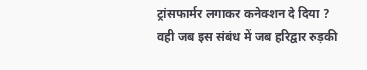ट्रांसफार्मर लगाकर कनेक्शन दे दिया ?
वही जब इस संबंध में जब हरिद्वार रुड़की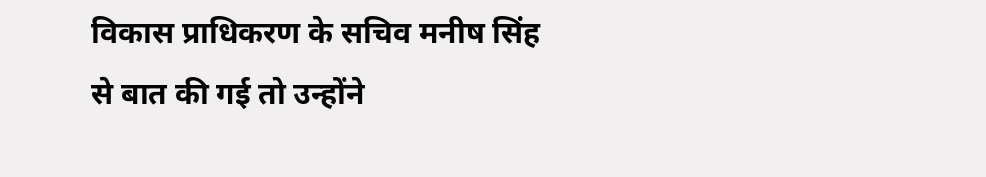विकास प्राधिकरण के सचिव मनीष सिंह से बात की गई तो उन्होंने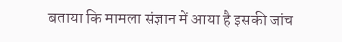बताया कि मामला संज्ञान में आया है इसकी जांच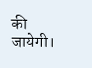की जायेगी।